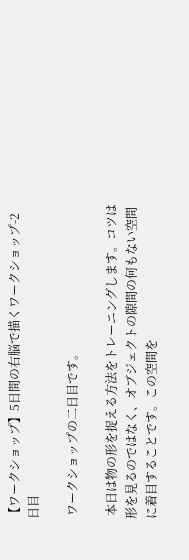【ワークショップ】5日間の右脳で描くワークショップ-2日目

 ワークショップの二日目です。

 本日は物の形を捉える方法をトレーニングします。コツは形を見るのではなく、オブジェクトの隙間の何もない空間に着目することです。この空間を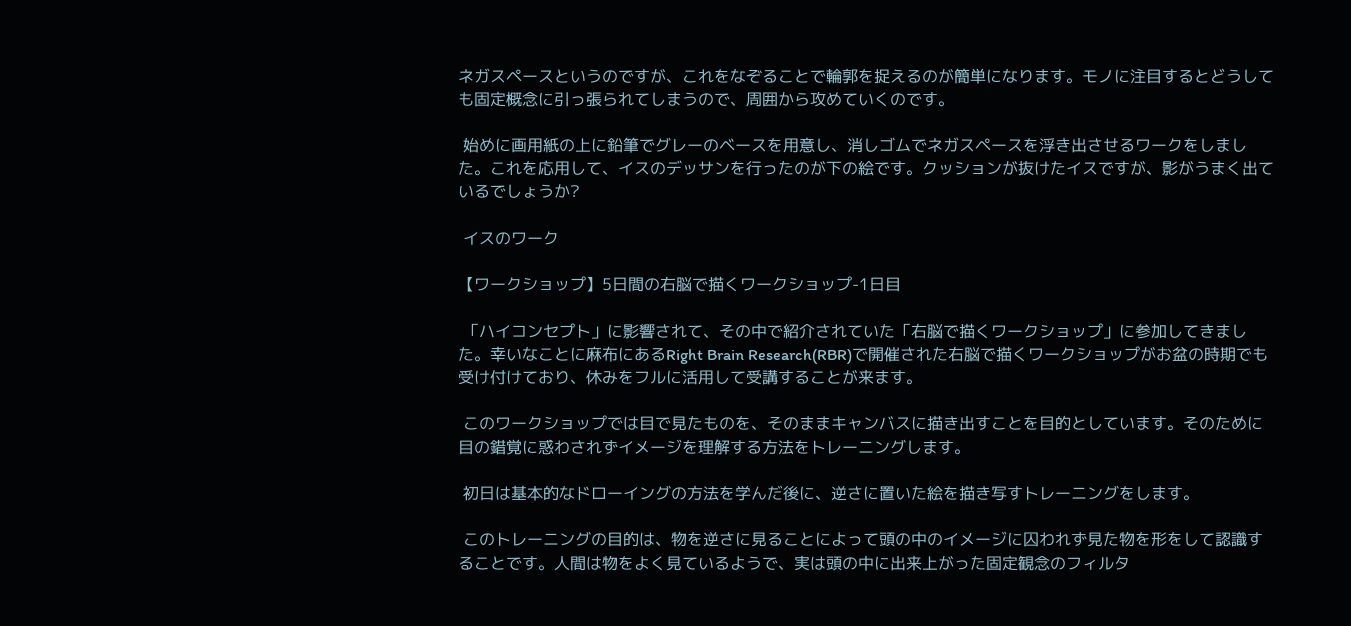ネガスペースというのですが、これをなぞることで輪郭を捉えるのが簡単になります。モノに注目するとどうしても固定概念に引っ張られてしまうので、周囲から攻めていくのです。

 始めに画用紙の上に鉛筆でグレーのベースを用意し、消しゴムでネガスペースを浮き出させるワークをしました。これを応用して、イスのデッサンを行ったのが下の絵です。クッションが抜けたイスですが、影がうまく出ているでしょうか?

 イスのワーク

【ワークショップ】5日間の右脳で描くワークショップ-1日目

 「ハイコンセプト」に影響されて、その中で紹介されていた「右脳で描くワークショップ」に参加してきました。幸いなことに麻布にあるRight Brain Research(RBR)で開催された右脳で描くワークショップがお盆の時期でも受け付けており、休みをフルに活用して受講することが来ます。

 このワークショップでは目で見たものを、そのままキャンバスに描き出すことを目的としています。そのために目の錯覚に惑わされずイメージを理解する方法をトレーニングします。

 初日は基本的なドローイングの方法を学んだ後に、逆さに置いた絵を描き写すトレーニングをします。

 このトレーニングの目的は、物を逆さに見ることによって頭の中のイメージに囚われず見た物を形をして認識することです。人間は物をよく見ているようで、実は頭の中に出来上がった固定観念のフィルタ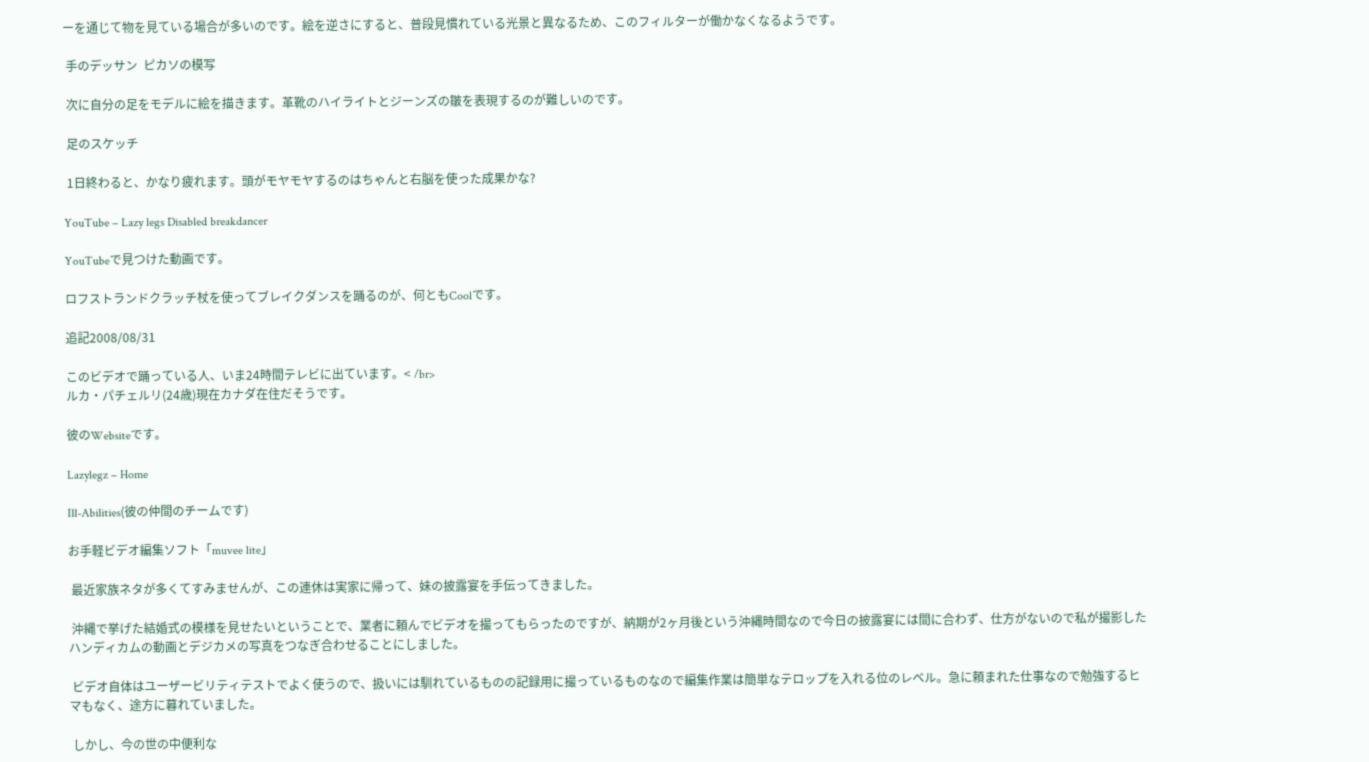ーを通じて物を見ている場合が多いのです。絵を逆さにすると、普段見慣れている光景と異なるため、このフィルターが働かなくなるようです。

 手のデッサン  ピカソの模写

 次に自分の足をモデルに絵を描きます。革靴のハイライトとジーンズの皺を表現するのが難しいのです。

 足のスケッチ

 1日終わると、かなり疲れます。頭がモヤモヤするのはちゃんと右脳を使った成果かな?

YouTube – Lazy legs Disabled breakdancer

YouTubeで見つけた動画です。

ロフストランドクラッチ杖を使ってブレイクダンスを踊るのが、何ともCoolです。

追記2008/08/31

このビデオで踊っている人、いま24時間テレビに出ています。< /br>
ルカ・パチェルリ(24歳)現在カナダ在住だそうです。

彼のWebsiteです。

Lazylegz – Home

Ill-Abilities(彼の仲間のチームです)

お手軽ビデオ編集ソフト「muvee lite」

 最近家族ネタが多くてすみませんが、この連休は実家に帰って、妹の披露宴を手伝ってきました。

 沖縄で挙げた結婚式の模様を見せたいということで、業者に頼んでビデオを撮ってもらったのですが、納期が2ヶ月後という沖縄時間なので今日の披露宴には間に合わず、仕方がないので私が撮影したハンディカムの動画とデジカメの写真をつなぎ合わせることにしました。

 ビデオ自体はユーザービリティテストでよく使うので、扱いには馴れているものの記録用に撮っているものなので編集作業は簡単なテロップを入れる位のレベル。急に頼まれた仕事なので勉強するヒマもなく、途方に暮れていました。

 しかし、今の世の中便利な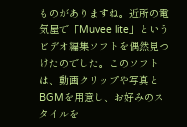ものがありますね。近所の電気屋で「Muvee lite」というビデオ編集ソフトを偶然見つけたのでした。このソフトは、動画クリップや写真とBGMを用意し、お好みのスタイルを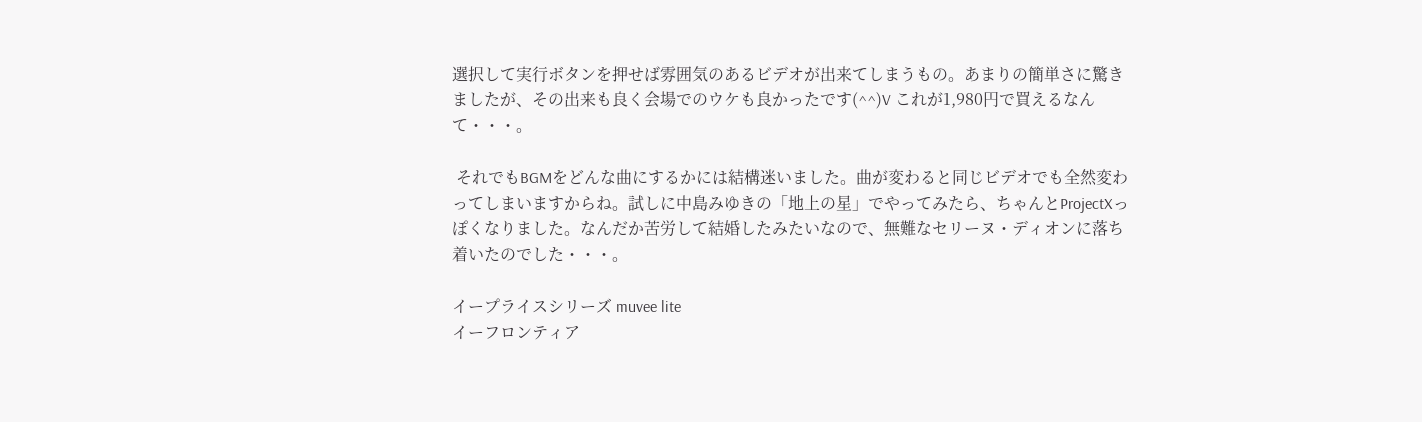選択して実行ボタンを押せば雰囲気のあるビデオが出来てしまうもの。あまりの簡単さに驚きましたが、その出来も良く会場でのウケも良かったです(^^)V これが1,980円で買えるなんて・・・。

 それでもBGMをどんな曲にするかには結構迷いました。曲が変わると同じビデオでも全然変わってしまいますからね。試しに中島みゆきの「地上の星」でやってみたら、ちゃんとProjectXっぽくなりました。なんだか苦労して結婚したみたいなので、無難なセリーヌ・ディオンに落ち着いたのでした・・・。

イープライスシリーズ muvee lite
イーフロンティア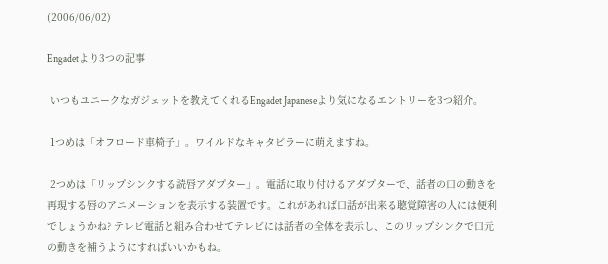(2006/06/02)

Engadetより3つの記事

 いつもユニークなガジェットを教えてくれるEngadet Japaneseより気になるエントリーを3つ紹介。

 1つめは「オフロード車椅子」。ワイルドなキャタピラーに萌えますね。

 2つめは「リップシンクする読唇アダプター」。電話に取り付けるアダプターで、話者の口の動きを再現する唇のアニメーションを表示する装置です。これがあれば口話が出来る聴覚障害の人には便利でしょうかね? テレビ電話と組み合わせてテレビには話者の全体を表示し、このリップシンクで口元の動きを補うようにすればいいかもね。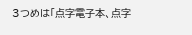3つめは「点字電子本、点字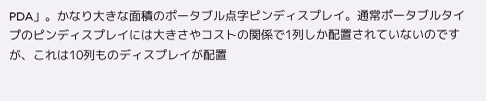PDA」。かなり大きな面積のポータブル点字ピンディスプレイ。通常ポータブルタイプのピンディスプレイには大きさやコストの関係で1列しか配置されていないのですが、これは10列ものディスプレイが配置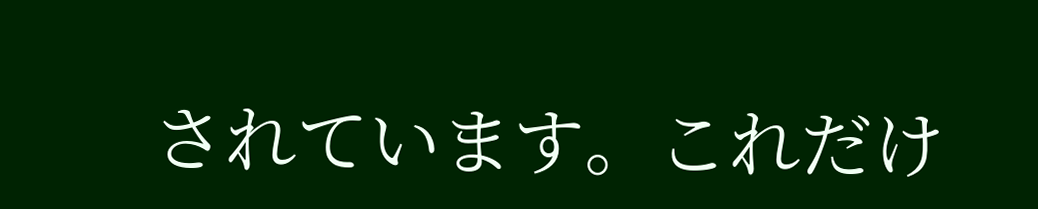されています。これだけ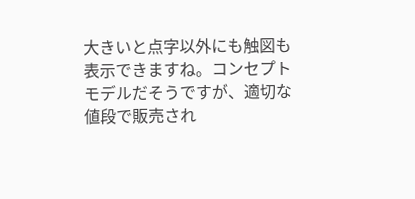大きいと点字以外にも触図も表示できますね。コンセプトモデルだそうですが、適切な値段で販売され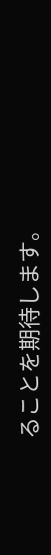ることを期待します。